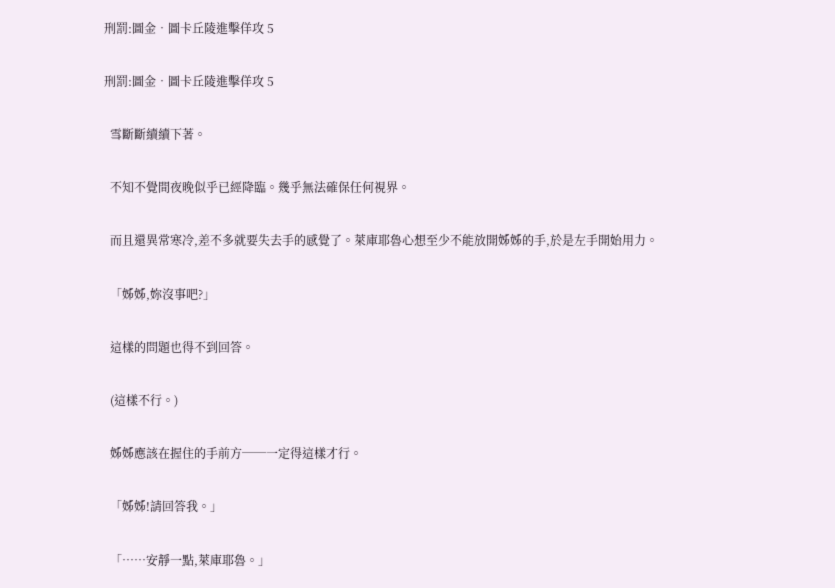刑罰:圖金•圖卡丘陵進擊佯攻 5

刑罰:圖金•圖卡丘陵進擊佯攻 5

  雪斷斷續續下著。

  不知不覺間夜晚似乎已經降臨。幾乎無法確保任何視界。

  而且還異常寒冷,差不多就要失去手的感覺了。萊庫耶魯心想至少不能放開姊姊的手,於是左手開始用力。

  「姊姊,妳沒事吧?」

  這樣的問題也得不到回答。

  (這樣不行。)

  姊姊應該在握住的手前方──一定得這樣才行。

  「姊姊!請回答我。」

  「……安靜一點,萊庫耶魯。」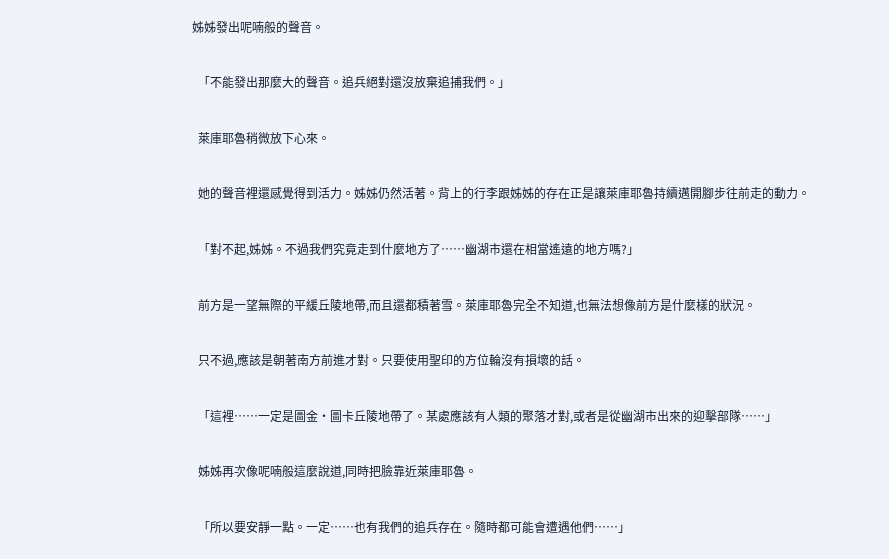姊姊發出呢喃般的聲音。

  「不能發出那麼大的聲音。追兵絕對還沒放棄追捕我們。」

  萊庫耶魯稍微放下心來。

  她的聲音裡還感覺得到活力。姊姊仍然活著。背上的行李跟姊姊的存在正是讓萊庫耶魯持續邁開腳步往前走的動力。

  「對不起,姊姊。不過我們究竟走到什麼地方了……幽湖市還在相當遙遠的地方嗎?」

  前方是一望無際的平緩丘陵地帶,而且還都積著雪。萊庫耶魯完全不知道,也無法想像前方是什麼樣的狀況。

  只不過,應該是朝著南方前進才對。只要使用聖印的方位輪沒有損壞的話。

  「這裡……一定是圖金•圖卡丘陵地帶了。某處應該有人類的聚落才對,或者是從幽湖市出來的迎擊部隊……」

  姊姊再次像呢喃般這麼說道,同時把臉靠近萊庫耶魯。

  「所以要安靜一點。一定……也有我們的追兵存在。隨時都可能會遭遇他們……」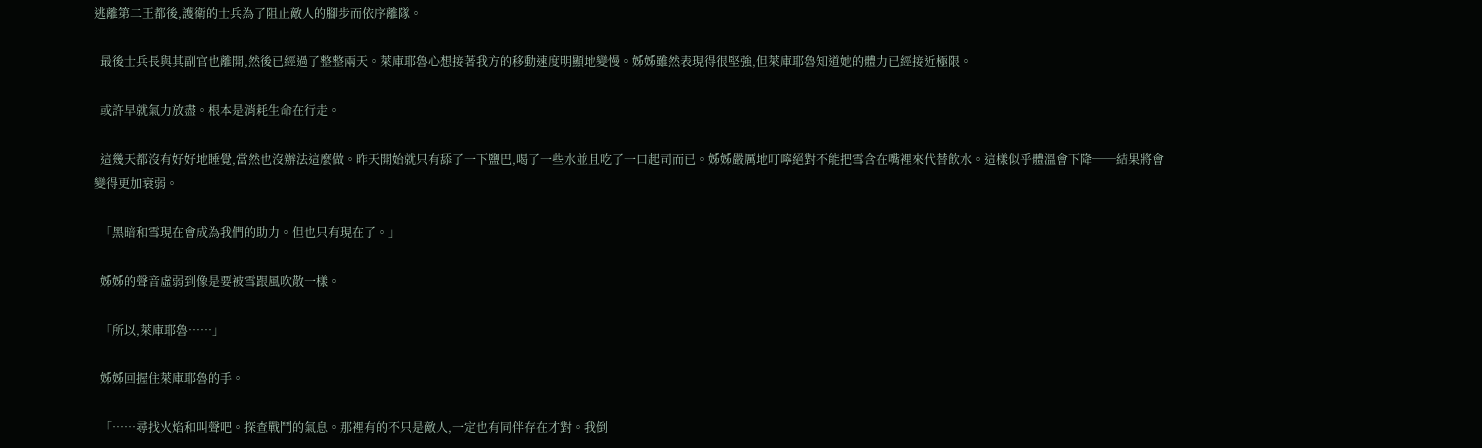逃離第二王都後,護衛的士兵為了阻止敵人的腳步而依序離隊。

  最後士兵長與其副官也離開,然後已經過了整整兩天。萊庫耶魯心想接著我方的移動速度明顯地變慢。姊姊雖然表現得很堅強,但萊庫耶魯知道她的體力已經接近極限。

  或許早就氣力放盡。根本是消耗生命在行走。

  這幾天都沒有好好地睡覺,當然也沒辦法這麼做。昨天開始就只有舔了一下鹽巴,喝了一些水並且吃了一口起司而已。姊姊嚴厲地叮嚀絕對不能把雪含在嘴裡來代替飲水。這樣似乎體溫會下降──結果將會變得更加衰弱。

  「黑暗和雪現在會成為我們的助力。但也只有現在了。」

  姊姊的聲音虛弱到像是要被雪跟風吹散一樣。

  「所以,萊庫耶魯……」

  姊姊回握住萊庫耶魯的手。

  「……尋找火焰和叫聲吧。探查戰鬥的氣息。那裡有的不只是敵人,一定也有同伴存在才對。我倒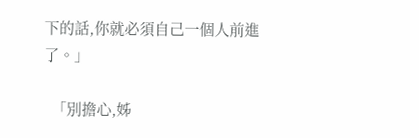下的話,你就必須自己一個人前進了。」

  「別擔心,姊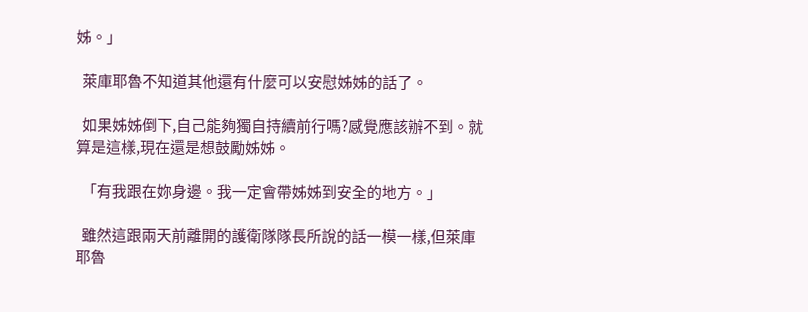姊。」

  萊庫耶魯不知道其他還有什麼可以安慰姊姊的話了。

  如果姊姊倒下,自己能夠獨自持續前行嗎?感覺應該辦不到。就算是這樣,現在還是想鼓勵姊姊。

  「有我跟在妳身邊。我一定會帶姊姊到安全的地方。」

  雖然這跟兩天前離開的護衛隊隊長所說的話一模一樣,但萊庫耶魯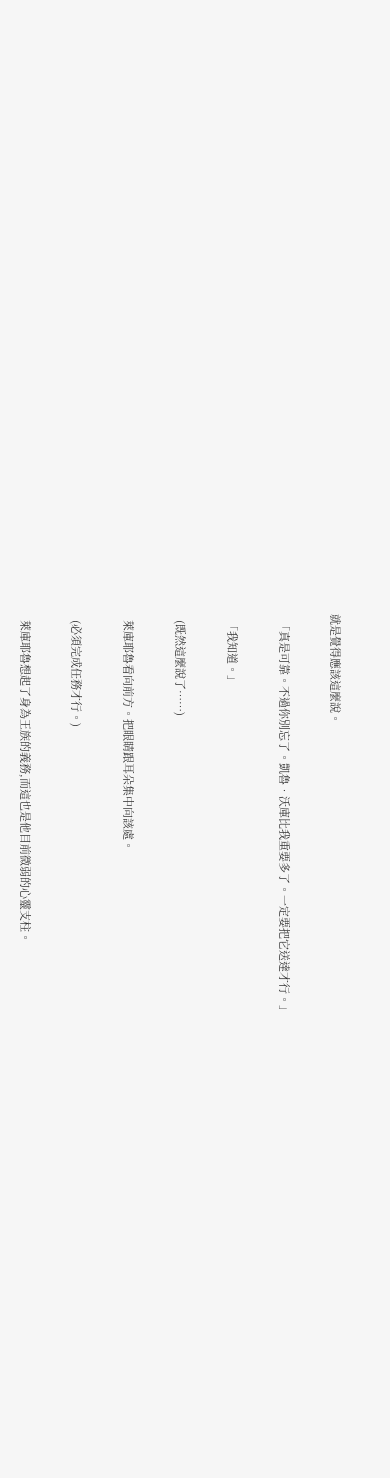就是覺得應該這麼說。

  「真是可靠。不過你別忘了。凱魯•沃庫比我重要多了。一定要把它送達才行。」

  「我知道。」

  (既然這麼說了……)

  萊庫耶魯看向前方。把眼睛跟耳朵集中向該處。

  (必須完成任務才行。)

  萊庫耶魯想起了身為王族的義務,而這也是他目前微弱的心靈支柱。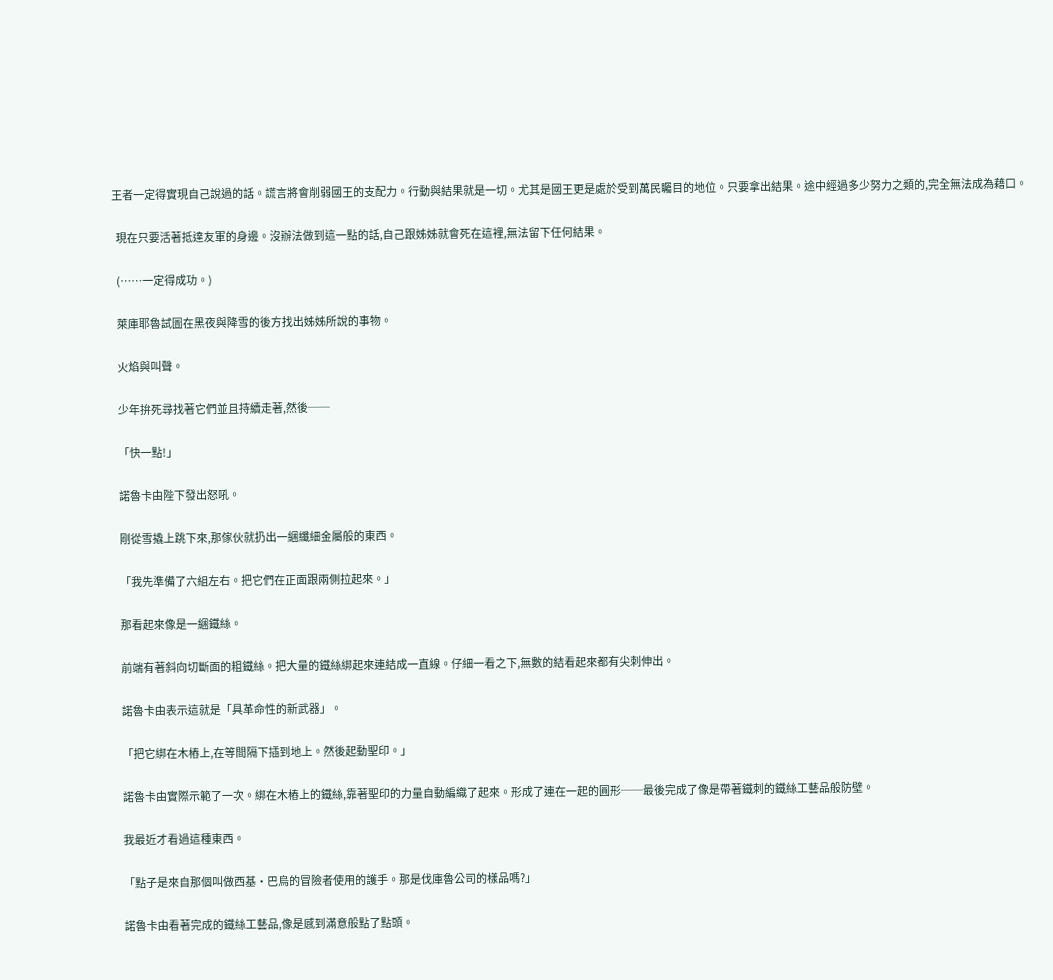王者一定得實現自己說過的話。謊言將會削弱國王的支配力。行動與結果就是一切。尤其是國王更是處於受到萬民矚目的地位。只要拿出結果。途中經過多少努力之類的,完全無法成為藉口。

  現在只要活著抵達友軍的身邊。沒辦法做到這一點的話,自己跟姊姊就會死在這裡,無法留下任何結果。

  (……一定得成功。)

  萊庫耶魯試圖在黑夜與降雪的後方找出姊姊所說的事物。

  火焰與叫聲。

  少年拚死尋找著它們並且持續走著,然後──

  「快一點!」

  諾魯卡由陛下發出怒吼。

  剛從雪撬上跳下來,那傢伙就扔出一綑纖細金屬般的東西。

  「我先準備了六組左右。把它們在正面跟兩側拉起來。」

  那看起來像是一綑鐵絲。

  前端有著斜向切斷面的粗鐵絲。把大量的鐵絲綁起來連結成一直線。仔細一看之下,無數的結看起來都有尖刺伸出。

  諾魯卡由表示這就是「具革命性的新武器」。

  「把它綁在木樁上,在等間隔下插到地上。然後起動聖印。」

  諾魯卡由實際示範了一次。綁在木樁上的鐵絲,靠著聖印的力量自動編織了起來。形成了連在一起的圓形──最後完成了像是帶著鐵刺的鐵絲工藝品般防壁。

  我最近才看過這種東西。

  「點子是來自那個叫做西基•巴烏的冒險者使用的護手。那是伐庫魯公司的樣品嗎?」

  諾魯卡由看著完成的鐵絲工藝品,像是感到滿意般點了點頭。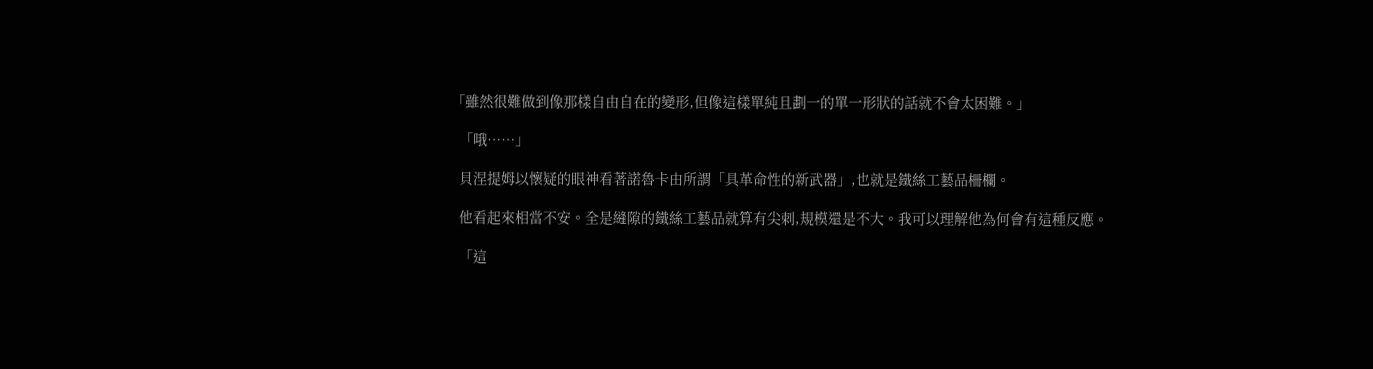「雖然很難做到像那樣自由自在的變形,但像這樣單純且劃一的單一形狀的話就不會太困難。」

  「哦……」

  貝涅提姆以懷疑的眼神看著諾魯卡由所謂「具革命性的新武器」,也就是鐵絲工藝品柵欄。

  他看起來相當不安。全是縫隙的鐵絲工藝品就算有尖刺,規模還是不大。我可以理解他為何會有這種反應。

  「這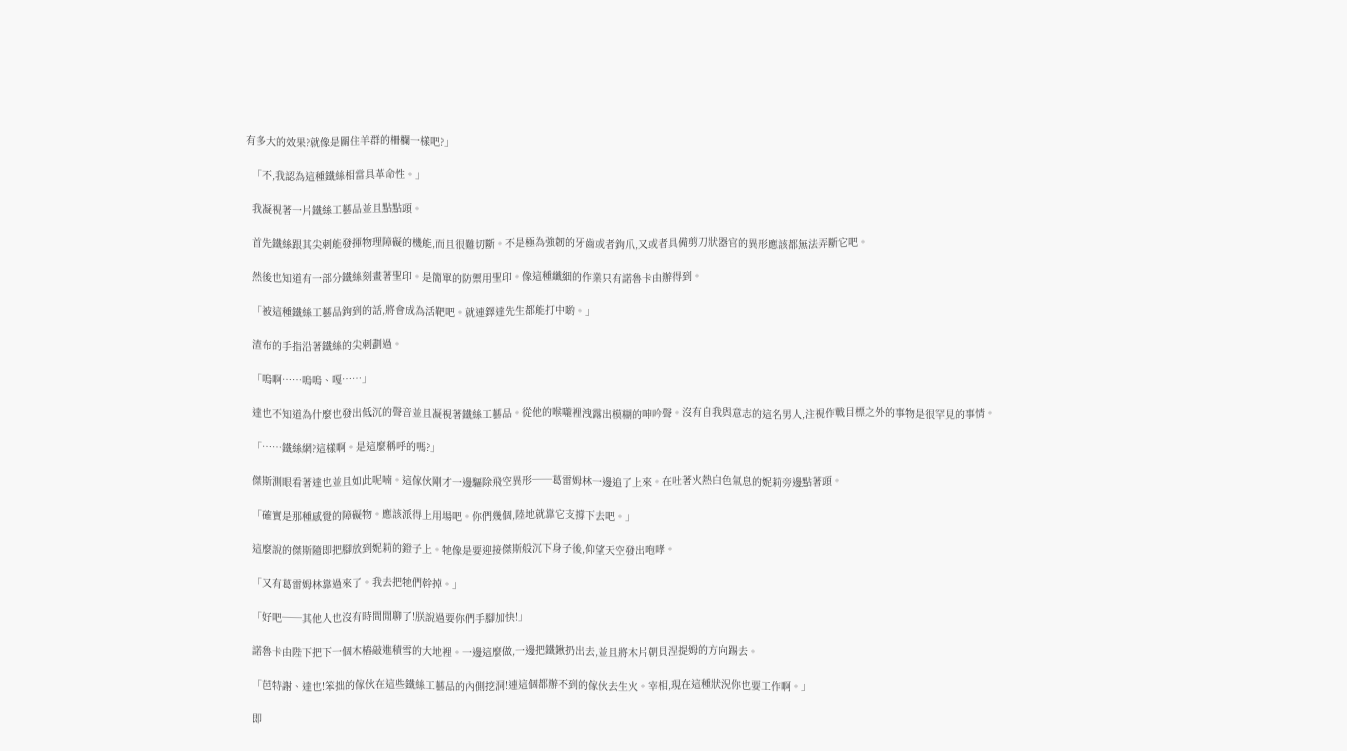有多大的效果?就像是關住羊群的柵欄一樣吧?」

  「不,我認為這種鐵絲相當具革命性。」

  我凝視著一片鐵絲工藝品並且點點頭。

  首先鐵絲跟其尖刺能發揮物理障礙的機能,而且很難切斷。不是極為強韌的牙齒或者鉤爪,又或者具備剪刀狀器官的異形應該都無法弄斷它吧。

  然後也知道有一部分鐵絲刻畫著聖印。是簡單的防禦用聖印。像這種纖細的作業只有諾魯卡由辦得到。

  「被這種鐵絲工藝品鉤到的話,將會成為活靶吧。就連鐸達先生都能打中喲。」

  渣布的手指沿著鐵絲的尖刺劃過。

  「嗚啊……嗚嗚、嘎……」

  達也不知道為什麼也發出低沉的聲音並且凝視著鐵絲工藝品。從他的喉嚨裡洩露出模糊的呻吟聲。沒有自我與意志的這名男人,注視作戰目標之外的事物是很罕見的事情。

  「……鐵絲網?這樣啊。是這麼稱呼的嗎?」

  傑斯測眼看著達也並且如此呢喃。這傢伙剛才一邊驅除飛空異形──葛雷姆林一邊追了上來。在吐著火熱白色氣息的妮莉旁邊點著頭。

  「確實是那種感覺的障礙物。應該派得上用場吧。你們幾個,陸地就靠它支撐下去吧。」

  這麼說的傑斯隨即把腳放到妮莉的鐙子上。牠像是要迎接傑斯般沉下身子後,仰望天空發出咆哮。

  「又有葛雷姆林靠過來了。我去把牠們幹掉。」

  「好吧──其他人也沒有時間閒聊了!朕說過要你們手腳加快!」

  諾魯卡由陛下把下一個木樁敲進積雪的大地裡。一邊這麼做,一邊把鐵鍬扔出去,並且將木片朝貝涅提姆的方向踢去。

  「芭特謝、達也!笨拙的傢伙在這些鐵絲工藝品的內側挖洞!連這個都辦不到的傢伙去生火。宰相,現在這種狀況你也要工作啊。」

  即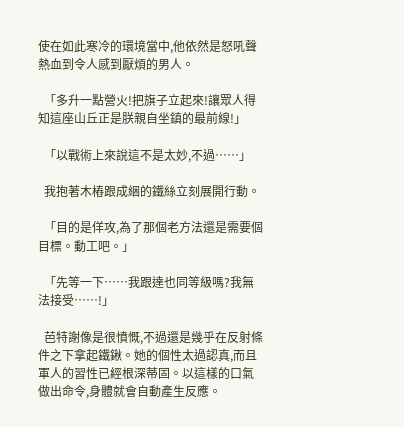使在如此寒冷的環境當中,他依然是怒吼聲熱血到令人感到厭煩的男人。

  「多升一點營火!把旗子立起來!讓眾人得知這座山丘正是朕親自坐鎮的最前線!」

  「以戰術上來說這不是太妙,不過……」

  我抱著木樁跟成綑的鐵絲立刻展開行動。

  「目的是佯攻,為了那個老方法還是需要個目標。動工吧。」

  「先等一下……我跟達也同等級嗎?我無法接受……!」

  芭特謝像是很憤慨,不過還是幾乎在反射條件之下拿起鐵鍬。她的個性太過認真,而且軍人的習性已經根深蒂固。以這樣的口氣做出命令,身體就會自動產生反應。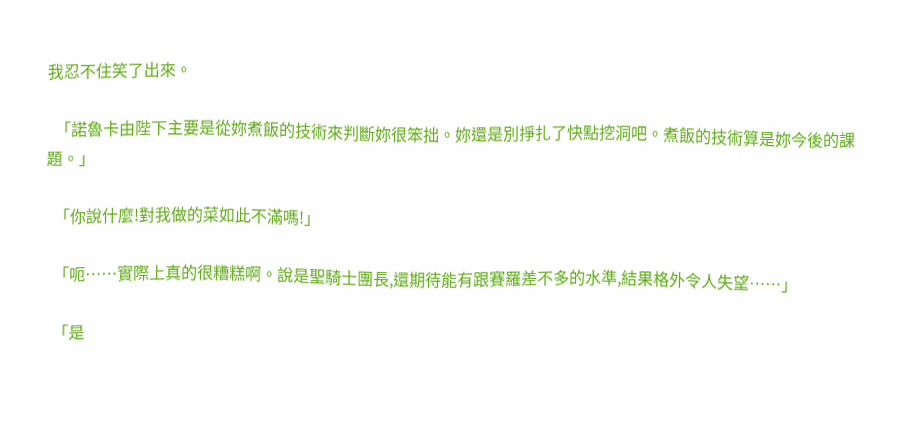我忍不住笑了出來。

  「諾魯卡由陛下主要是從妳煮飯的技術來判斷妳很笨拙。妳還是別掙扎了快點挖洞吧。煮飯的技術算是妳今後的課題。」

  「你說什麼!對我做的菜如此不滿嗎!」

  「呃……實際上真的很糟糕啊。說是聖騎士團長,還期待能有跟賽羅差不多的水準,結果格外令人失望……」

  「是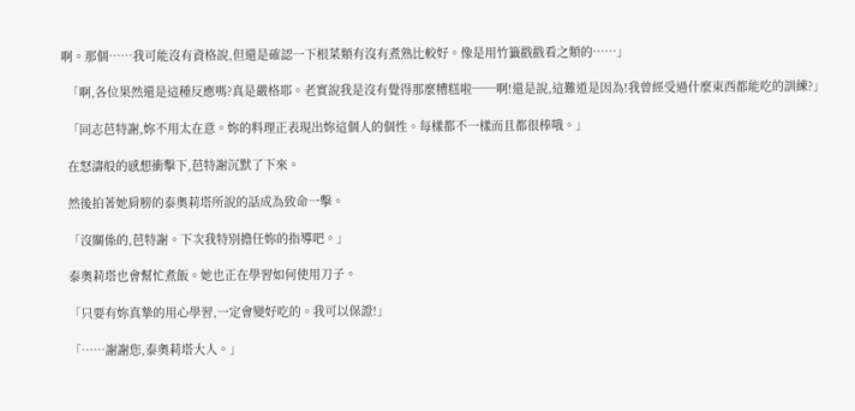啊。那個……我可能沒有資格說,但還是確認一下根菜類有沒有煮熟比較好。像是用竹籤戳戳看之類的……」

  「啊,各位果然還是這種反應嗎?真是嚴格耶。老實說我是沒有覺得那麼糟糕啦──啊!還是說,這難道是因為!我曾經受過什麼東西都能吃的訓練?」

  「同志芭特謝,妳不用太在意。妳的料理正表現出妳這個人的個性。每樣都不一樣而且都很棒哦。」

  在怒濤般的感想衝擊下,芭特謝沉默了下來。

  然後拍著她肩膀的泰奧莉塔所說的話成為致命一擊。

  「沒關係的,芭特謝。下次我特別擔任妳的指導吧。」

  泰奧莉塔也會幫忙煮飯。她也正在學習如何使用刀子。

  「只要有妳真摯的用心學習,一定會變好吃的。我可以保證!」

  「……謝謝您,泰奧莉塔大人。」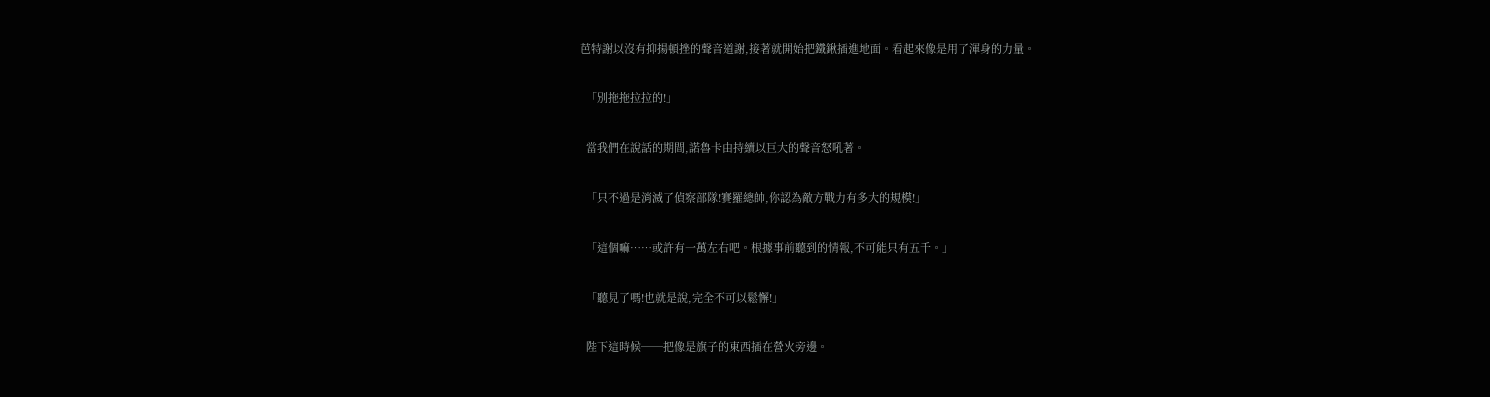芭特謝以沒有抑揚頓挫的聲音道謝,接著就開始把鐵鍬插進地面。看起來像是用了渾身的力量。

  「別拖拖拉拉的!」

  當我們在說話的期間,諾魯卡由持續以巨大的聲音怒吼著。

  「只不過是消滅了偵察部隊!賽羅總帥,你認為敵方戰力有多大的規模!」

  「這個嘛……或許有一萬左右吧。根據事前聽到的情報,不可能只有五千。」

  「聽見了嗎!也就是說,完全不可以鬆懈!」

  陛下這時候──把像是旗子的東西插在營火旁邊。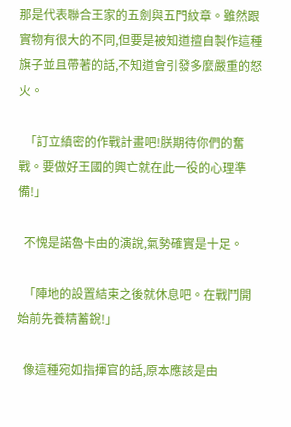那是代表聯合王家的五劍與五門紋章。雖然跟實物有很大的不同,但要是被知道擅自製作這種旗子並且帶著的話,不知道會引發多麼嚴重的怒火。

  「訂立縝密的作戰計畫吧!朕期待你們的奮戰。要做好王國的興亡就在此一役的心理準備!」

  不愧是諾魯卡由的演說,氣勢確實是十足。

  「陣地的設置結束之後就休息吧。在戰鬥開始前先養精蓄銳!」

  像這種宛如指揮官的話,原本應該是由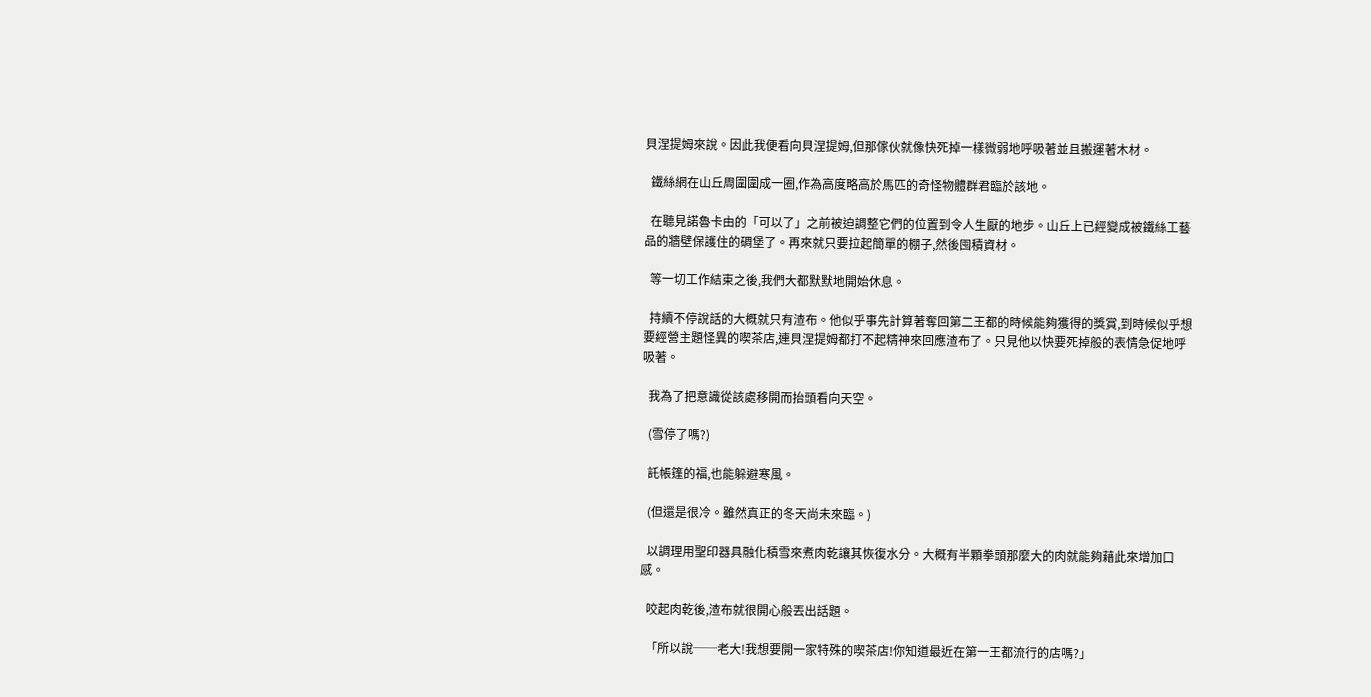貝涅提姆來說。因此我便看向貝涅提姆,但那傢伙就像快死掉一樣微弱地呼吸著並且搬運著木材。

  鐵絲網在山丘周圍圍成一圈,作為高度略高於馬匹的奇怪物體群君臨於該地。

  在聽見諾魯卡由的「可以了」之前被迫調整它們的位置到令人生厭的地步。山丘上已經變成被鐵絲工藝品的牆壁保護住的碉堡了。再來就只要拉起簡單的棚子,然後囤積資材。

  等一切工作結束之後,我們大都默默地開始休息。

  持續不停說話的大概就只有渣布。他似乎事先計算著奪回第二王都的時候能夠獲得的獎賞,到時候似乎想要經營主題怪異的喫茶店,連貝涅提姆都打不起精神來回應渣布了。只見他以快要死掉般的表情急促地呼吸著。

  我為了把意識從該處移開而抬頭看向天空。

  (雪停了嗎?)

  託帳篷的福,也能躲避寒風。

  (但還是很冷。雖然真正的冬天尚未來臨。)

  以調理用聖印器具融化積雪來煮肉乾讓其恢復水分。大概有半顆拳頭那麼大的肉就能夠藉此來增加口感。

  咬起肉乾後,渣布就很開心般丟出話題。

  「所以說──老大!我想要開一家特殊的喫茶店!你知道最近在第一王都流行的店嗎?」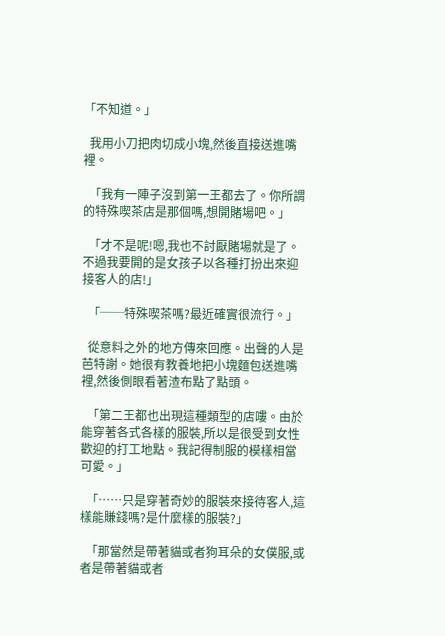「不知道。」

  我用小刀把肉切成小塊,然後直接送進嘴裡。

  「我有一陣子沒到第一王都去了。你所謂的特殊喫茶店是那個嗎,想開賭場吧。」

  「才不是呢!嗯,我也不討厭賭場就是了。不過我要開的是女孩子以各種打扮出來迎接客人的店!」

  「──特殊喫茶嗎?最近確實很流行。」

  從意料之外的地方傳來回應。出聲的人是芭特謝。她很有教養地把小塊麵包送進嘴裡,然後側眼看著渣布點了點頭。

  「第二王都也出現這種類型的店嘍。由於能穿著各式各樣的服裝,所以是很受到女性歡迎的打工地點。我記得制服的模樣相當可愛。」

  「……只是穿著奇妙的服裝來接待客人,這樣能賺錢嗎?是什麼樣的服裝?」

  「那當然是帶著貓或者狗耳朵的女僕服,或者是帶著貓或者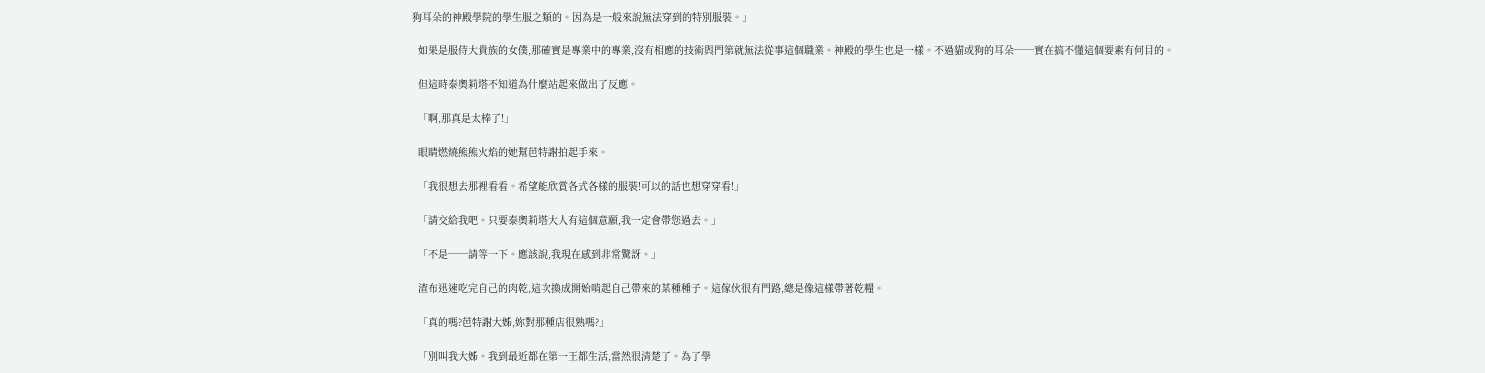狗耳朵的神殿學院的學生服之類的。因為是一般來說無法穿到的特別服裝。」

  如果是服侍大貴族的女僕,那確實是專業中的專業,沒有相應的技術與門第就無法從事這個職業。神殿的學生也是一樣。不過貓或狗的耳朵──實在搞不懂這個要素有何目的。

  但這時泰奧莉塔不知道為什麼站起來做出了反應。

  「啊,那真是太棒了!」

  眼睛燃燒熊熊火焰的她幫芭特謝拍起手來。

  「我很想去那裡看看。希望能欣賞各式各樣的服裝!可以的話也想穿穿看!」

  「請交給我吧。只要泰奧莉塔大人有這個意願,我一定會帶您過去。」

  「不是──請等一下。應該說,我現在感到非常驚訝。」

  渣布迅速吃完自己的肉乾,這次換成開始啃起自己帶來的某種種子。這傢伙很有門路,總是像這樣帶著乾糧。

  「真的嗎?芭特謝大姊,妳對那種店很熟嗎?」

  「別叫我大姊。我到最近都在第一王都生活,當然很清楚了。為了學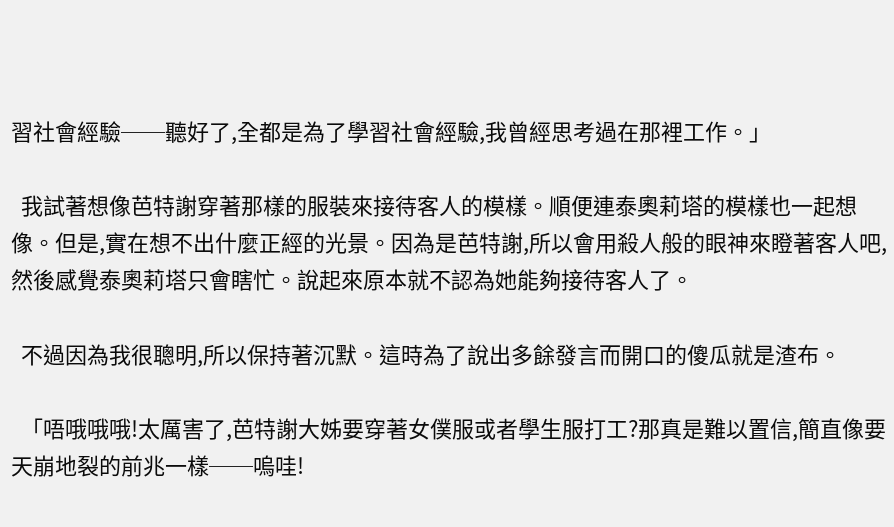習社會經驗──聽好了,全都是為了學習社會經驗,我曾經思考過在那裡工作。」

  我試著想像芭特謝穿著那樣的服裝來接待客人的模樣。順便連泰奧莉塔的模樣也一起想像。但是,實在想不出什麼正經的光景。因為是芭特謝,所以會用殺人般的眼神來瞪著客人吧,然後感覺泰奧莉塔只會瞎忙。說起來原本就不認為她能夠接待客人了。

  不過因為我很聰明,所以保持著沉默。這時為了說出多餘發言而開口的傻瓜就是渣布。

  「唔哦哦哦!太厲害了,芭特謝大姊要穿著女僕服或者學生服打工?那真是難以置信,簡直像要天崩地裂的前兆一樣──嗚哇!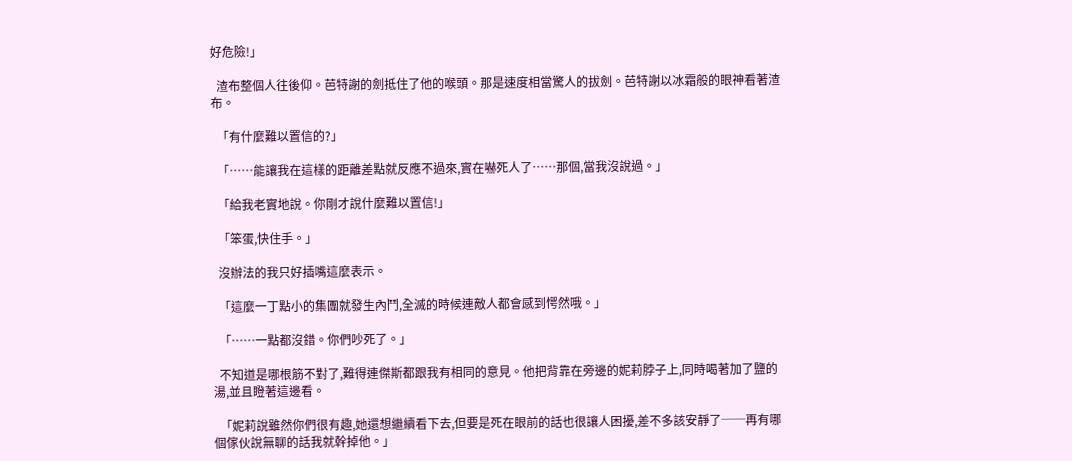好危險!」

  渣布整個人往後仰。芭特謝的劍抵住了他的喉頭。那是速度相當驚人的拔劍。芭特謝以冰霜般的眼神看著渣布。

  「有什麼難以置信的?」

  「……能讓我在這樣的距離差點就反應不過來,實在嚇死人了……那個,當我沒說過。」

  「給我老實地說。你剛才說什麼難以置信!」

  「笨蛋,快住手。」

  沒辦法的我只好插嘴這麼表示。

  「這麼一丁點小的集團就發生內鬥,全滅的時候連敵人都會感到愕然哦。」

  「……一點都沒錯。你們吵死了。」

  不知道是哪根筋不對了,難得連傑斯都跟我有相同的意見。他把背靠在旁邊的妮莉脖子上,同時喝著加了鹽的湯,並且瞪著這邊看。

  「妮莉說雖然你們很有趣,她還想繼續看下去,但要是死在眼前的話也很讓人困擾,差不多該安靜了──再有哪個傢伙說無聊的話我就幹掉他。」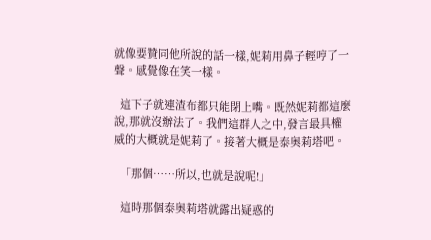就像要贊同他所說的話一樣,妮莉用鼻子輕哼了一聲。感覺像在笑一樣。

  這下子就連渣布都只能閉上嘴。既然妮莉都這麼說,那就沒辦法了。我們這群人之中,發言最具權威的大概就是妮莉了。接著大概是泰奧莉塔吧。

  「那個……所以,也就是說呢!」

  這時那個泰奧莉塔就露出疑惑的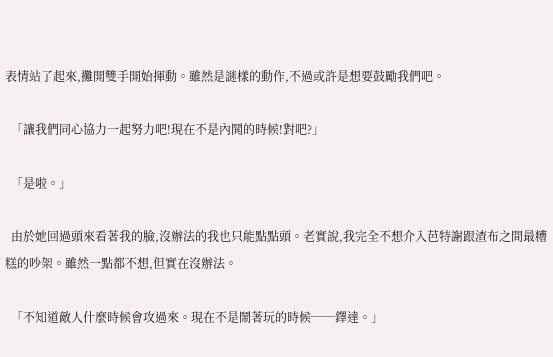表情站了起來,攤開雙手開始揮動。雖然是謎樣的動作,不過或許是想要鼓勵我們吧。

  「讓我們同心協力一起努力吧!現在不是內鬨的時候!對吧?」

  「是啦。」

  由於她回過頭來看著我的臉,沒辦法的我也只能點點頭。老實說,我完全不想介入芭特謝跟渣布之間最糟糕的吵架。雖然一點都不想,但實在沒辦法。

  「不知道敵人什麼時候會攻過來。現在不是鬧著玩的時候──鐸達。」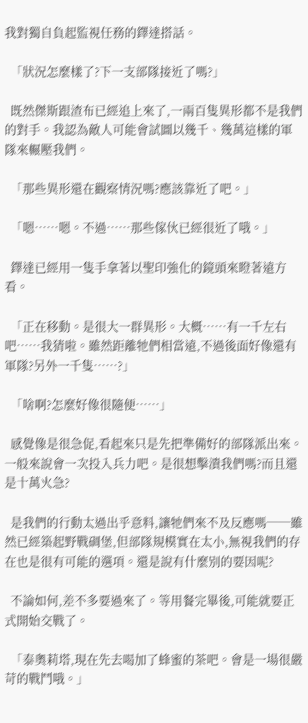我對獨自負起監視任務的鐸達搭話。

  「狀況怎麼樣了?下一支部隊接近了嗎?」

  既然傑斯跟渣布已經追上來了,一兩百隻異形都不是我們的對手。我認為敵人可能會試圖以幾千、幾萬這樣的軍隊來輾壓我們。

  「那些異形還在觀察情況嗎?應該靠近了吧。」

  「嗯……嗯。不過……那些傢伙已經很近了哦。」

  鐸達已經用一隻手拿著以聖印強化的鏡頭來瞪著遠方看。

  「正在移動。是很大一群異形。大概……有一千左右吧……我猜啦。雖然距離牠們相當遠,不過後面好像還有軍隊?另外一千隻……?」

  「啥啊?怎麼好像很隨便……」

  感覺像是很急促,看起來只是先把準備好的部隊派出來。一般來說會一次投入兵力吧。是很想擊潰我們嗎?而且還是十萬火急?

  是我們的行動太過出乎意料,讓牠們來不及反應嗎──雖然已經築起野戰碉堡,但部隊規模實在太小,無視我們的存在也是很有可能的選項。還是說有什麼別的要因呢?

  不論如何,差不多要過來了。等用餐完畢後,可能就要正式開始交戰了。

  「泰奧莉塔,現在先去喝加了蜂蜜的茶吧。會是一場很嚴苛的戰鬥哦。」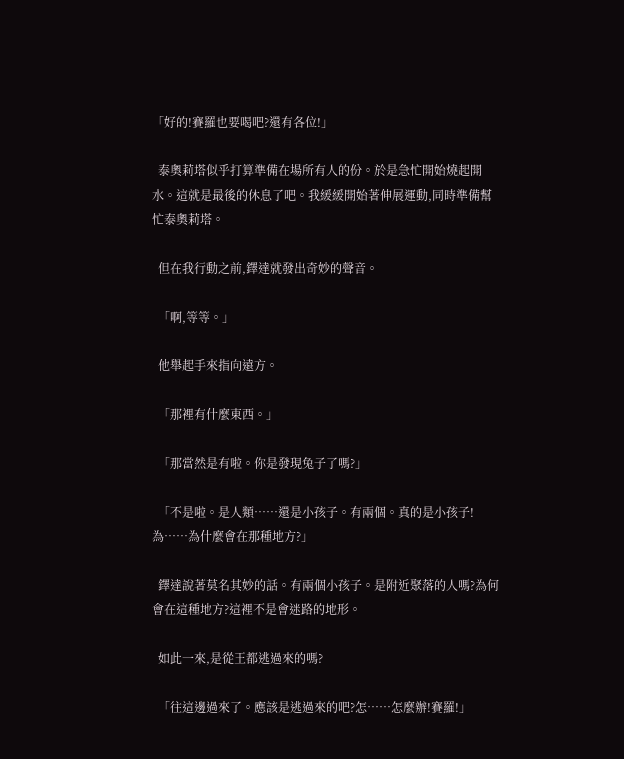「好的!賽羅也要喝吧?還有各位!」

  泰奧莉塔似乎打算準備在場所有人的份。於是急忙開始燒起開水。這就是最後的休息了吧。我緩緩開始著伸展運動,同時準備幫忙泰奧莉塔。

  但在我行動之前,鐸達就發出奇妙的聲音。

  「啊,等等。」

  他舉起手來指向遠方。

  「那裡有什麼東西。」

  「那當然是有啦。你是發現兔子了嗎?」

  「不是啦。是人類……還是小孩子。有兩個。真的是小孩子!為……為什麼會在那種地方?」

  鐸達說著莫名其妙的話。有兩個小孩子。是附近聚落的人嗎?為何會在這種地方?這裡不是會迷路的地形。

  如此一來,是從王都逃過來的嗎?

  「往這邊過來了。應該是逃過來的吧?怎……怎麼辦!賽羅!」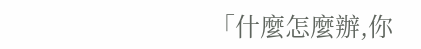「什麼怎麼辦,你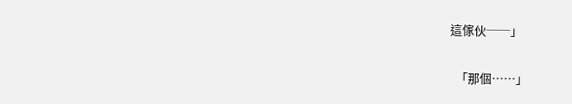這傢伙──」

  「那個……」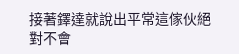接著鐸達就說出平常這傢伙絕對不會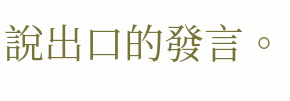說出口的發言。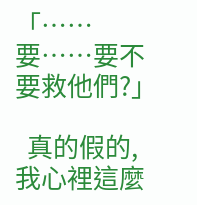「……要……要不要救他們?」

  真的假的,我心裡這麼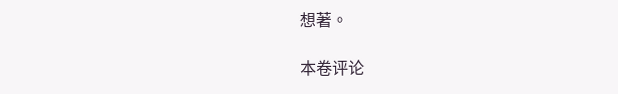想著。

本卷评论